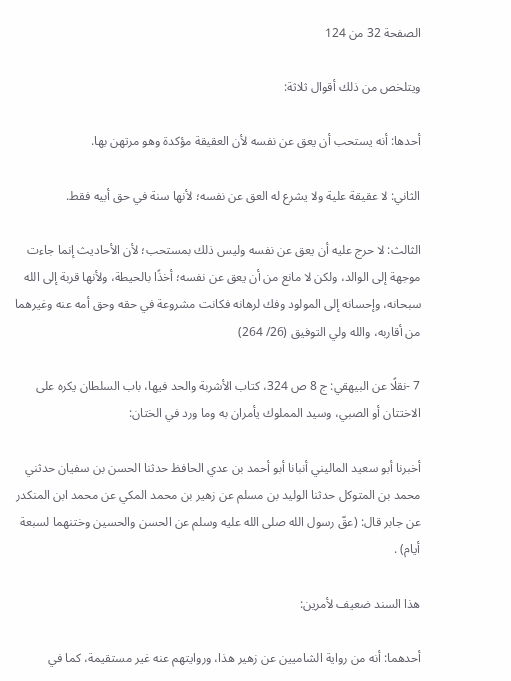الصفحة 32 من 124

ويتلخص من ذلك أقوال ثلاثة:

أحدها: أنه يستحب أن يعق عن نفسه لأن العقيقة مؤكدة وهو مرتهن بها.

الثاني: لا عقيقة علية ولا يشرع له العق عن نفسه؛ لأنها سنة في حق أبيه فقط.

الثالث: لا حرج عليه أن يعق عن نفسه وليس ذلك بمستحب؛ لأن الأحاديث إنما جاءت موجهة إلى الوالد، ولكن لا مانع من أن يعق عن نفسه؛ أخذًا بالحيطة، ولأنها قربة إلى الله سبحانه، وإحسانه إلى المولود وفك لرهانه فكانت مشروعة في حقه وحق أمه عنه وغيرهما من أقاربه، والله ولي التوفيق (26/ 264)

7 -نقلًا عن البيهقي: ج 8 ص 324، كتاب الأشربة والحد فيها، باب السلطان يكره على الاختتان أو الصبي، وسيد المملوك يأمران به وما ورد في الختان:

أخبرنا أبو سعيد الماليني أنبانا أبو أحمد بن عدي الحافظ حدثنا الحسن بن سفيان حدثني محمد بن المتوكل حدثنا الوليد بن مسلم عن زهير بن محمد المكي عن محمد ابن المنكدر عن جابر قال: (عقّ رسول الله صلى الله عليه وسلم عن الحسن والحسين وختنهما لسبعة أيام) .

هذا السند ضعيف لأمرين:

أحدهما: أنه من رواية الشاميين عن زهير هذا، وروايتهم عنه غير مستقيمة، كما في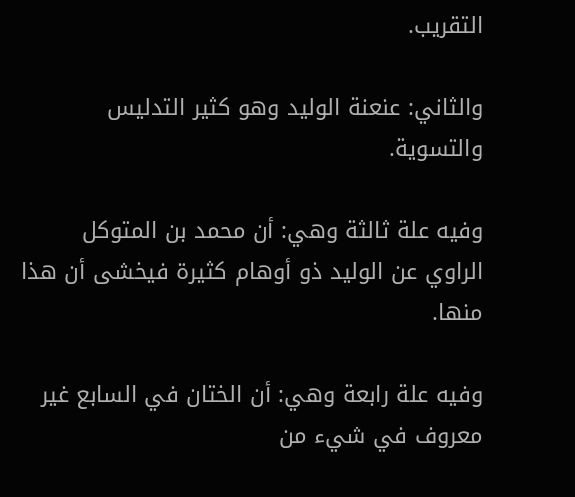التقريب.

والثاني: عنعنة الوليد وهو كثير التدليس والتسوية.

وفيه علة ثالثة وهي: أن محمد بن المتوكل الراوي عن الوليد ذو أوهام كثيرة فيخشى أن هذا منها.

وفيه علة رابعة وهي: أن الختان في السابع غير معروف في شيء من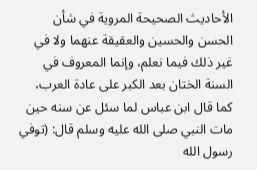الأحاديث الصحيحة المروية في شأن الحسن والحسين والعقيقة عنهما ولا في غير ذلك فيما نعلم، وإنما المعروف في السنة الختان بعد الكبر على عادة العرب، كما قال ابن عباس لما سئل عن سنه حين مات النبي صلى الله عليه وسلم قال: (توفي رسول الله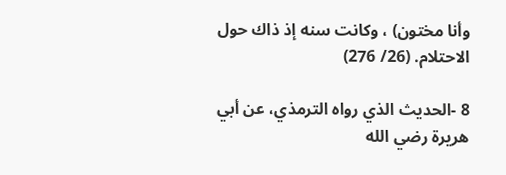وأنا مختون) ، وكانت سنه إذ ذاك حول الاحتلام. (26/ 276)

8 -الحديث الذي رواه الترمذي، عن أبي هريرة رضي الله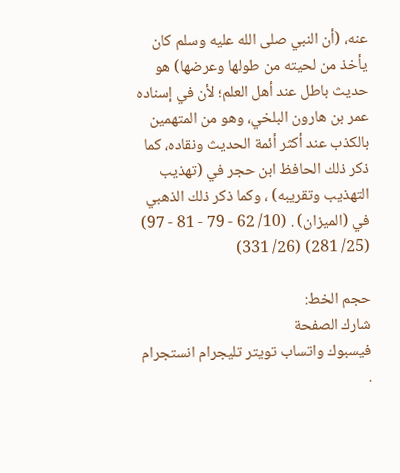عنه، (أن النبي صلى الله عليه وسلم كان يأخذ من لحيته من طولها وعرضها) هو حديث باطل عند أهل العلم؛ لأن في إسناده عمر بن هارون البلخي، وهو من المتهمين بالكذب عند أكثر أئمة الحديث ونقاده، كما ذكر ذلك الحافظ ابن حجر في (تهذيب التهذيب وتقريبه) ، وكما ذكر ذلك الذهبي في (الميزان) . (10/ 62 - 79 - 81 - 97) (25/ 281) (26/ 331)

حجم الخط:
شارك الصفحة
فيسبوك واتساب تويتر تليجرام انستجرام
.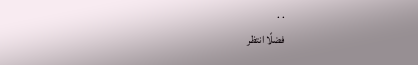. .
فضلًا انتظر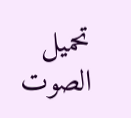تحميل الصوت